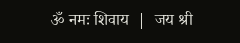ॐ नमः शिवाय  |  जय श्री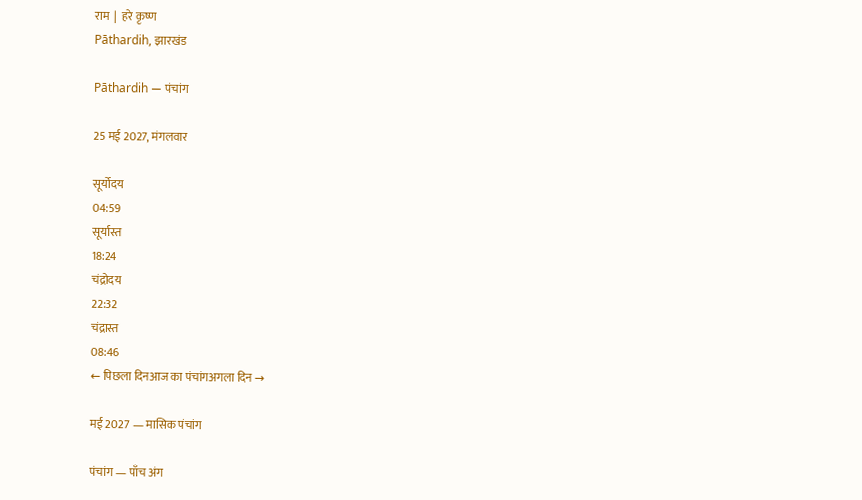राम  |  हरे कृष्ण
Pāthardih, झारखंड

Pāthardih — पंचांग

25 मई 2027, मंगलवार

सूर्योदय
04:59
सूर्यास्त
18:24
चंद्रोदय
22:32
चंद्रास्त
08:46
← पिछला दिनआज का पंचांगअगला दिन →

मई 2027 — मासिक पंचांग

पंचांग — पाँच अंग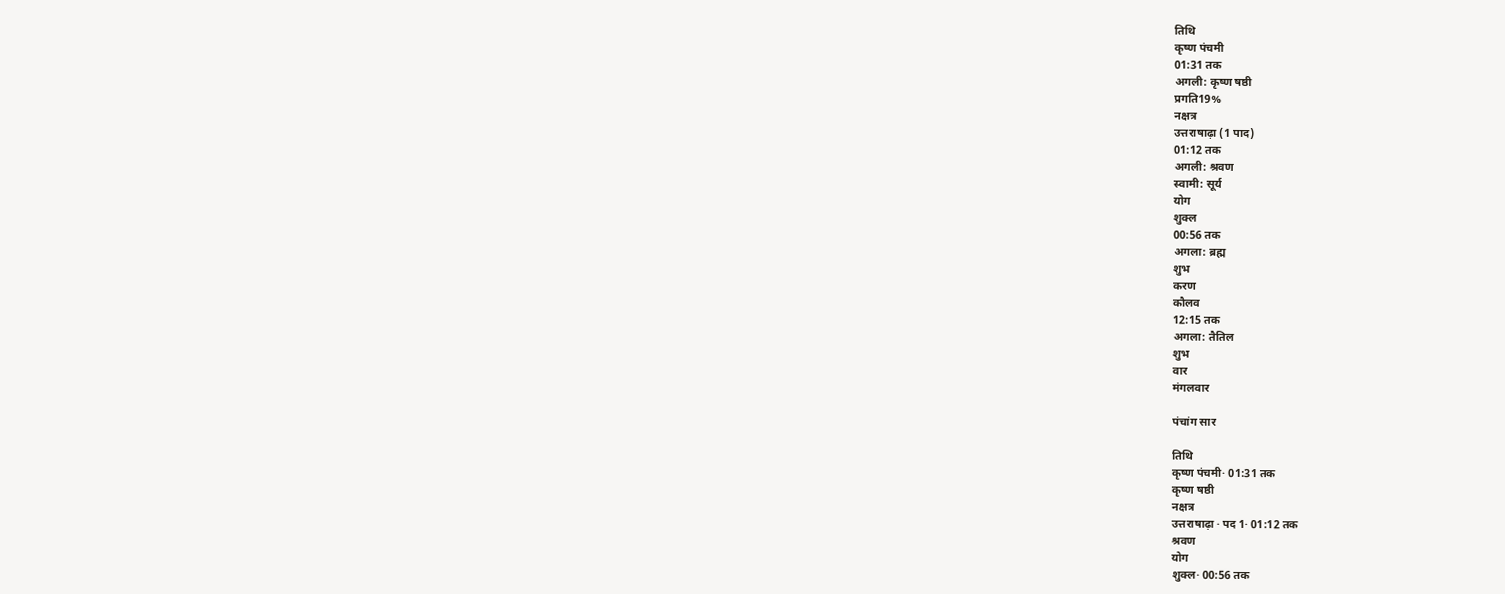तिथि
कृष्ण पंचमी
01:31 तक
अगली: कृष्ण षष्ठी
प्रगति19%
नक्षत्र
उत्तराषाढ़ा (1 पाद)
01:12 तक
अगली: श्रवण
स्वामी: सूर्य
योग
शुक्ल
00:56 तक
अगला: ब्रह्म
शुभ
करण
कौलव
12:15 तक
अगला: तैतिल
शुभ
वार
मंगलवार

पंचांग सार

तिथि
कृष्ण पंचमी· 01:31 तक
कृष्ण षष्ठी
नक्षत्र
उत्तराषाढ़ा · पद 1· 01:12 तक
श्रवण
योग
शुक्ल· 00:56 तक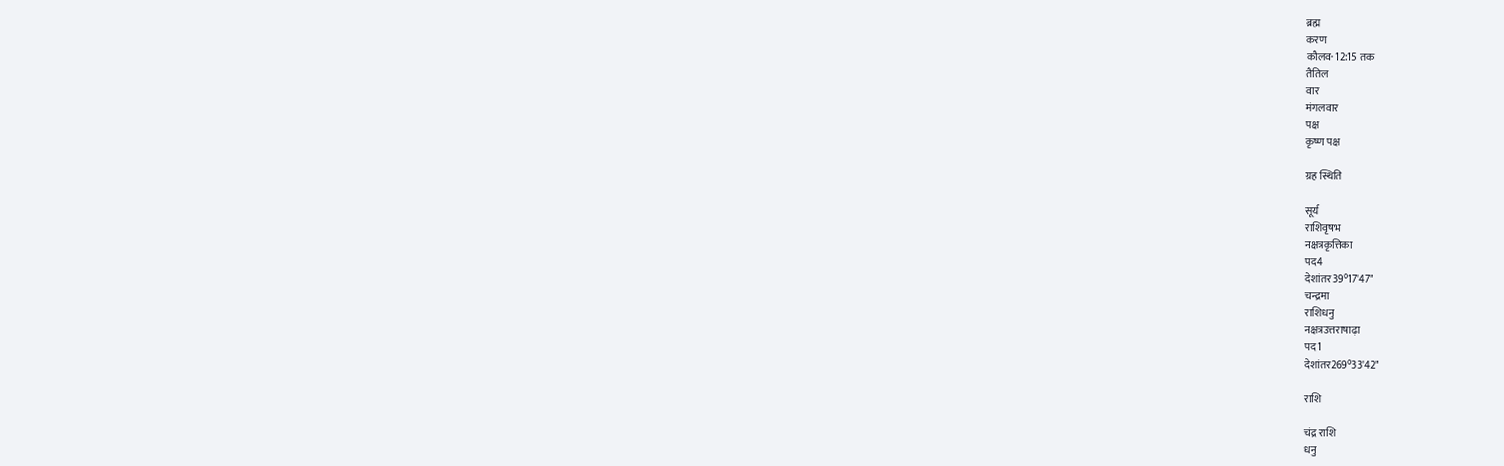ब्रह्म
करण
कौलव· 12:15 तक
तैतिल
वार
मंगलवार
पक्ष
कृष्ण पक्ष

ग्रह स्थिति

सूर्य
राशिवृषभ
नक्षत्रकृत्तिका
पद4
देशांतर39°17'47"
चन्द्रमा
राशिधनु
नक्षत्रउत्तराषाढ़ा
पद1
देशांतर269°33'42"

राशि

चंद्र राशि
धनु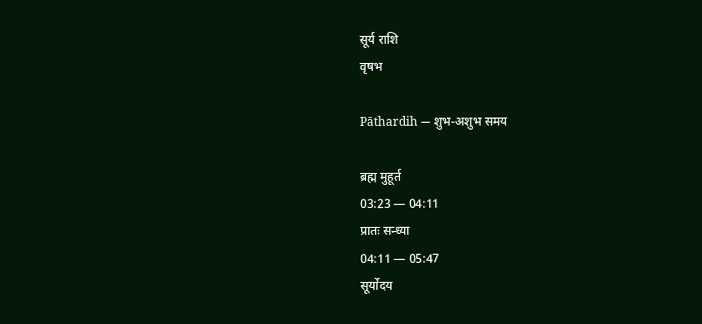सूर्य राशि
वृषभ

Pāthardih — शुभ-अशुभ समय

ब्रह्म मुहूर्त
03:23 — 04:11
प्रातः सन्ध्या
04:11 — 05:47
सूर्योदय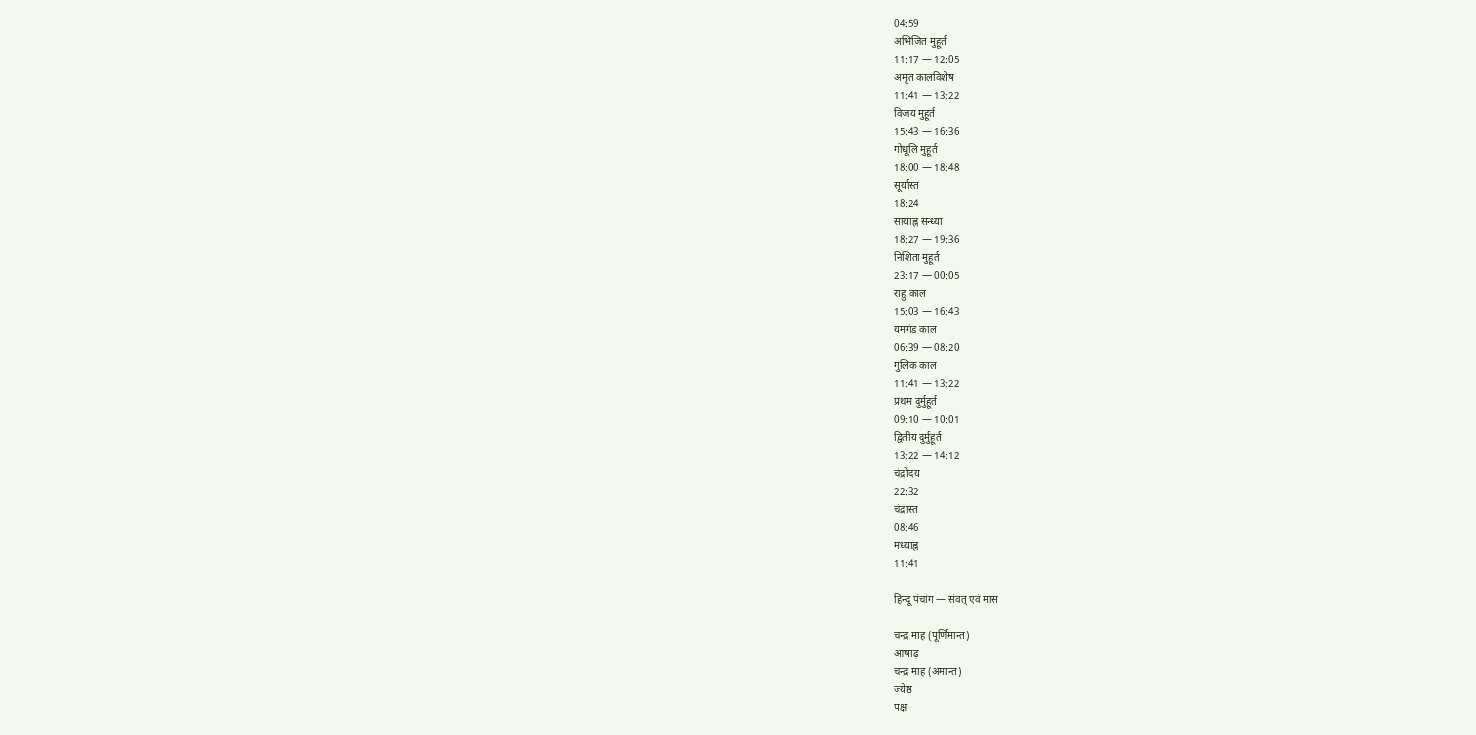04:59
अभिजित मुहूर्त
11:17 — 12:05
अमृत कालविशेष
11:41 — 13:22
विजय मुहूर्त
15:43 — 16:36
गोधूलि मुहूर्त
18:00 — 18:48
सूर्यास्त
18:24
सायाह्न सन्ध्या
18:27 — 19:36
निशिता मुहूर्त
23:17 — 00:05
राहु काल
15:03 — 16:43
यमगंड काल
06:39 — 08:20
गुलिक काल
11:41 — 13:22
प्रथम दुर्मुहूर्त
09:10 — 10:01
द्वितीय दुर्मुहूर्त
13:22 — 14:12
चंद्रोदय
22:32
चंद्रास्त
08:46
मध्याह्न
11:41

हिन्दू पंचांग — संवत् एवं मास

चन्द्र माह (पूर्णिमान्त)
आषाढ़
चन्द्र माह (अमान्त)
ज्येष्ठ
पक्ष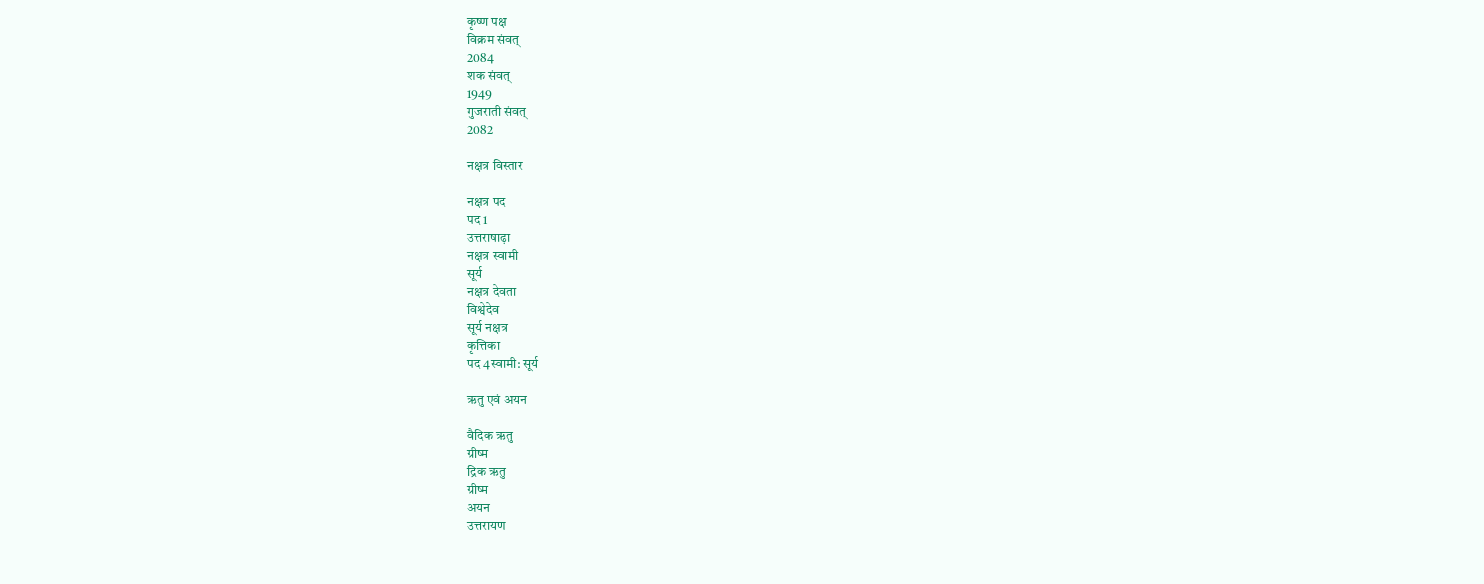कृष्ण पक्ष
विक्रम संवत्
2084
शक संवत्
1949
गुजराती संवत्
2082

नक्षत्र विस्तार

नक्षत्र पद
पद 1
उत्तराषाढ़ा
नक्षत्र स्वामी
सूर्य
नक्षत्र देवता
विश्वेदेव
सूर्य नक्षत्र
कृत्तिका
पद 4स्वामी: सूर्य

ऋतु एवं अयन

वैदिक ऋतु
ग्रीष्म
द्रिक ऋतु
ग्रीष्म
अयन
उत्तरायण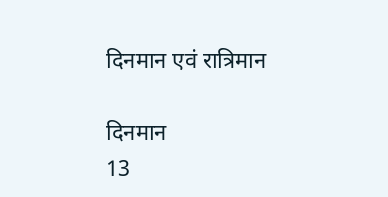दिनमान एवं रात्रिमान

दिनमान
13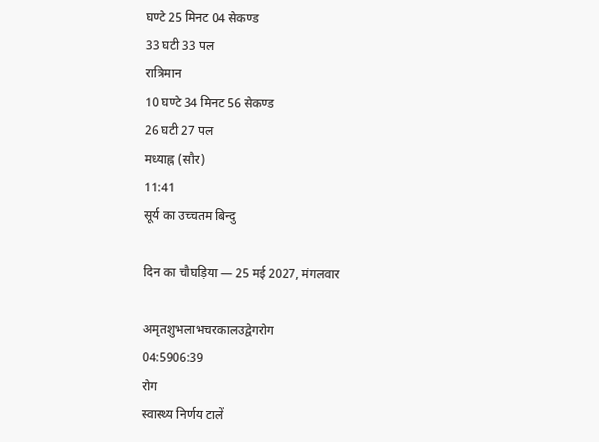घण्टे 25 मिनट 04 सेकण्ड
33 घटी 33 पल
रात्रिमान
10 घण्टे 34 मिनट 56 सेकण्ड
26 घटी 27 पल
मध्याह्न (सौर)
11:41
सूर्य का उच्चतम बिन्दु

दिन का चौघड़िया — 25 मई 2027, मंगलवार

अमृतशुभलाभचरकालउद्वेगरोग
04:5906:39
रोग
स्वास्थ्य निर्णय टालें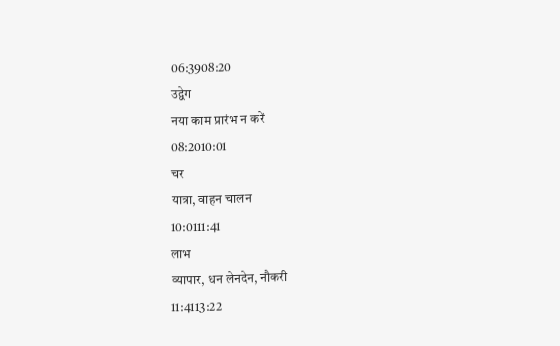06:3908:20
उद्वेग
नया काम प्रारंभ न करें
08:2010:01
चर
यात्रा, वाहन चालन
10:0111:41
लाभ
व्यापार, धन लेनदेन, नौकरी
11:4113:22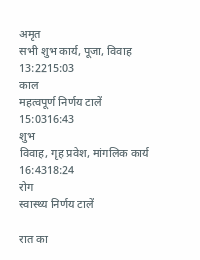अमृत
सभी शुभ कार्य, पूजा, विवाह
13:2215:03
काल
महत्वपूर्ण निर्णय टालें
15:0316:43
शुभ
विवाह, गृह प्रवेश, मांगलिक कार्य
16:4318:24
रोग
स्वास्थ्य निर्णय टालें

रात का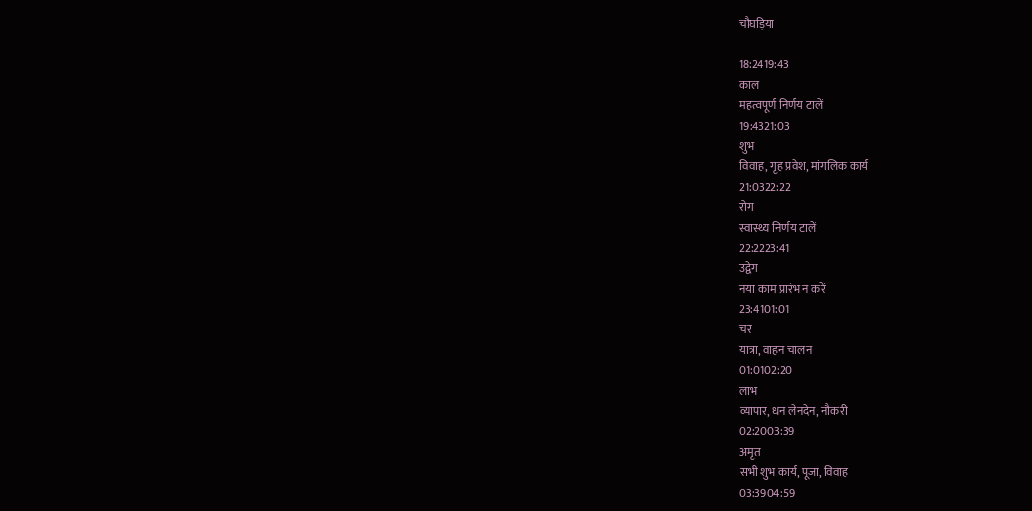चौघड़िया

18:2419:43
काल
महत्वपूर्ण निर्णय टालें
19:4321:03
शुभ
विवाह, गृह प्रवेश, मांगलिक कार्य
21:0322:22
रोग
स्वास्थ्य निर्णय टालें
22:2223:41
उद्वेग
नया काम प्रारंभ न करें
23:4101:01
चर
यात्रा, वाहन चालन
01:0102:20
लाभ
व्यापार, धन लेनदेन, नौकरी
02:2003:39
अमृत
सभी शुभ कार्य, पूजा, विवाह
03:3904:59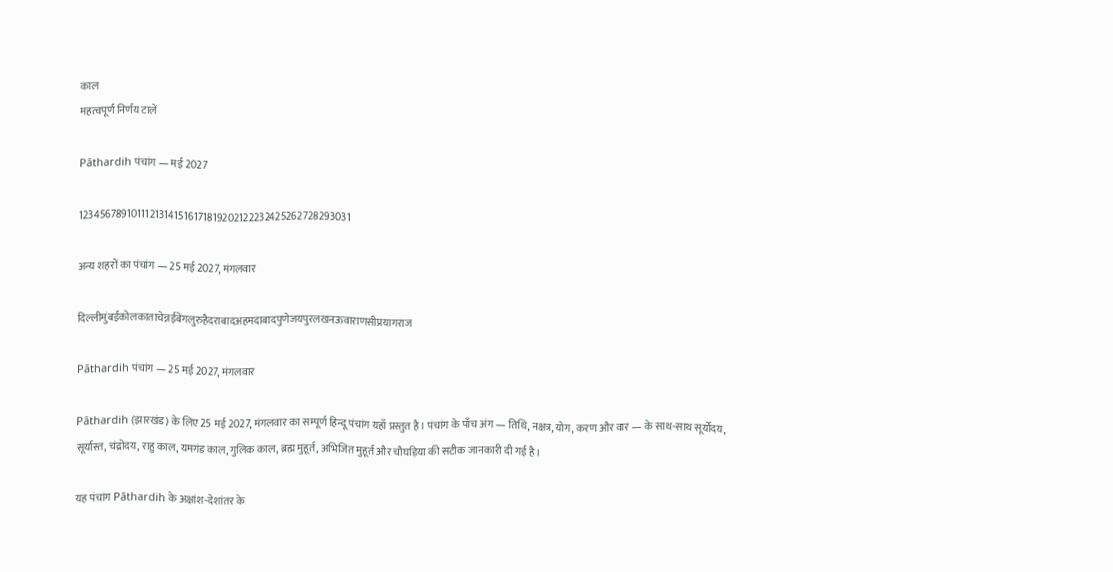काल
महत्वपूर्ण निर्णय टालें

Pāthardih पंचांग — मई 2027

12345678910111213141516171819202122232425262728293031

अन्य शहरों का पंचांग — 25 मई 2027, मंगलवार

दिल्लीमुंबईकोलकाताचेन्नईबेंगलुरुहैदराबादअहमदाबादपुणेजयपुरलखनऊवाराणसीप्रयागराज

Pāthardih पंचांग — 25 मई 2027, मंगलवार

Pāthardih (झारखंड) के लिए 25 मई 2027, मंगलवार का सम्पूर्ण हिन्दू पंचांग यहाँ प्रस्तुत है। पंचांग के पाँच अंग — तिथि, नक्षत्र, योग, करण और वार — के साथ-साथ सूर्योदय, सूर्यास्त, चंद्रोदय, राहु काल, यमगंड काल, गुलिक काल, ब्रह्म मुहूर्त, अभिजित मुहूर्त और चौघड़िया की सटीक जानकारी दी गई है।

यह पंचांग Pāthardih के अक्षांश-देशांतर के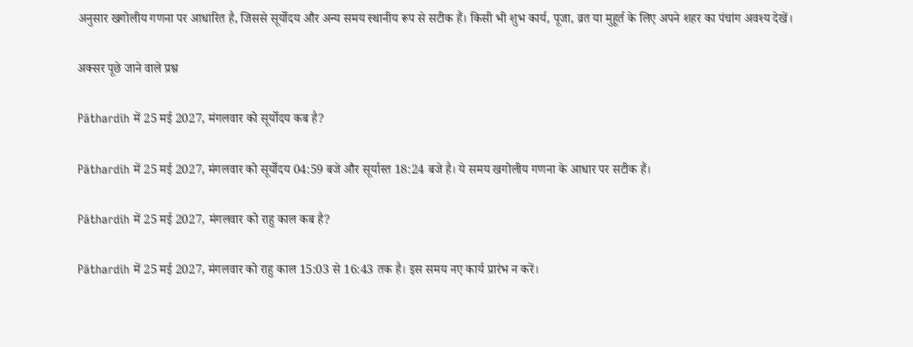अनुसार खगोलीय गणना पर आधारित है, जिससे सूर्योदय और अन्य समय स्थानीय रूप से सटीक हैं। किसी भी शुभ कार्य, पूजा, व्रत या मुहूर्त के लिए अपने शहर का पंचांग अवश्य देखें।

अक्सर पूछे जाने वाले प्रश्न

Pāthardih में 25 मई 2027, मंगलवार को सूर्योदय कब है?

Pāthardih में 25 मई 2027, मंगलवार को सूर्योदय 04:59 बजे और सूर्यास्त 18:24 बजे है। ये समय खगोलीय गणना के आधार पर सटीक हैं।

Pāthardih में 25 मई 2027, मंगलवार को राहु काल कब है?

Pāthardih में 25 मई 2027, मंगलवार को राहु काल 15:03 से 16:43 तक है। इस समय नए कार्य प्रारंभ न करें।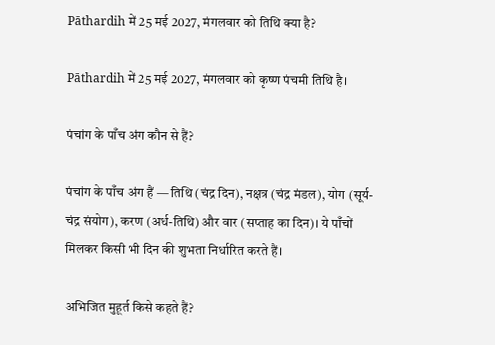Pāthardih में 25 मई 2027, मंगलवार को तिथि क्या है?

Pāthardih में 25 मई 2027, मंगलवार को कृष्ण पंचमी तिथि है।

पंचांग के पाँच अंग कौन से हैं?

पंचांग के पाँच अंग हैं — तिथि (चंद्र दिन), नक्षत्र (चंद्र मंडल), योग (सूर्य-चंद्र संयोग), करण (अर्ध-तिथि) और वार (सप्ताह का दिन)। ये पाँचों मिलकर किसी भी दिन की शुभता निर्धारित करते हैं।

अभिजित मुहूर्त किसे कहते हैं?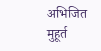अभिजित मुहूर्त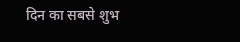दिन का सबसे शुभ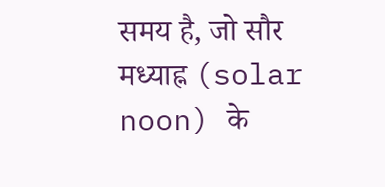समय है, जो सौर मध्याह्न (solar noon) के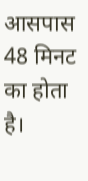आसपास 48 मिनट का होता है।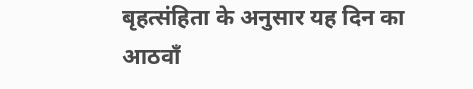बृहत्संहिता के अनुसार यह दिन का आठवाँ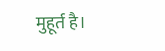मुहूर्त है।